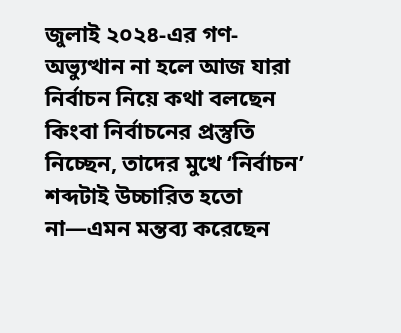জুলাই ২০২৪-এর গণ-অভ্যুত্থান না হলে আজ যারা নির্বাচন নিয়ে কথা বলছেন কিংবা নির্বাচনের প্রস্তুতি নিচ্ছেন, তাদের মুখে ‘নির্বাচন’ শব্দটাই উচ্চারিত হতো না—এমন মন্তব্য করেছেন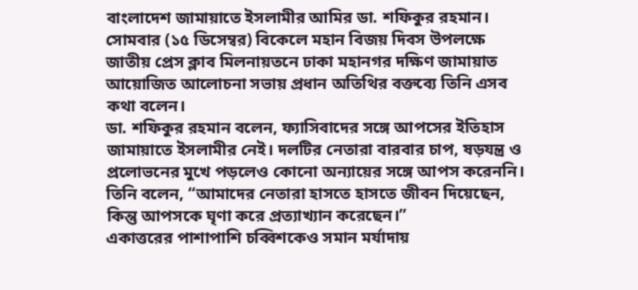বাংলাদেশ জামায়াতে ইসলামীর আমির ডা. শফিকুর রহমান।
সোমবার (১৫ ডিসেম্বর) বিকেলে মহান বিজয় দিবস উপলক্ষে জাতীয় প্রেস ক্লাব মিলনায়তনে ঢাকা মহানগর দক্ষিণ জামায়াত আয়োজিত আলোচনা সভায় প্রধান অতিথির বক্তব্যে তিনি এসব কথা বলেন।
ডা. শফিকুর রহমান বলেন, ফ্যাসিবাদের সঙ্গে আপসের ইতিহাস জামায়াতে ইসলামীর নেই। দলটির নেতারা বারবার চাপ, ষড়যন্ত্র ও প্রলোভনের মুখে পড়লেও কোনো অন্যায়ের সঙ্গে আপস করেননি। তিনি বলেন, “আমাদের নেতারা হাসতে হাসতে জীবন দিয়েছেন, কিন্তু আপসকে ঘৃণা করে প্রত্যাখ্যান করেছেন।”
একাত্তরের পাশাপাশি চব্বিশকেও সমান মর্যাদায়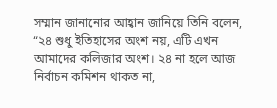সম্মান জানানোর আহ্বান জানিয়ে তিনি বলেন, “২৪ শুধু ইতিহাসের অংশ নয়, এটি এখন আমাদের কলিজার অংশ। ২৪ না হলে আজ নির্বাচন কমিশন থাকত না,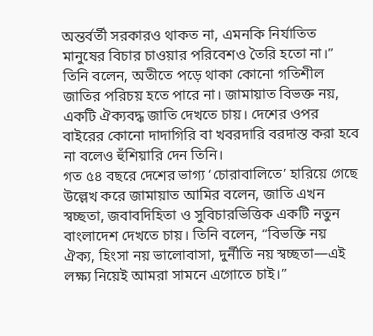অন্তর্বর্তী সরকারও থাকত না, এমনকি নির্যাতিত মানুষের বিচার চাওয়ার পরিবেশও তৈরি হতো না।”
তিনি বলেন, অতীতে পড়ে থাকা কোনো গতিশীল জাতির পরিচয় হতে পারে না। জামায়াত বিভক্ত নয়, একটি ঐক্যবদ্ধ জাতি দেখতে চায়। দেশের ওপর বাইরের কোনো দাদাগিরি বা খবরদারি বরদাস্ত করা হবে না বলেও হুঁশিয়ারি দেন তিনি।
গত ৫৪ বছরে দেশের ভাগ্য ‘চোরাবালিতে’ হারিয়ে গেছে উল্লেখ করে জামায়াত আমির বলেন, জাতি এখন স্বচ্ছতা, জবাবদিহিতা ও সুবিচারভিত্তিক একটি নতুন বাংলাদেশ দেখতে চায়। তিনি বলেন, “বিভক্তি নয় ঐক্য, হিংসা নয় ভালোবাসা, দুর্নীতি নয় স্বচ্ছতা—এই লক্ষ্য নিয়েই আমরা সামনে এগোতে চাই।”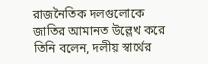রাজনৈতিক দলগুলোকে জাতির আমানত উল্লেখ করে তিনি বলেন, দলীয় স্বার্থের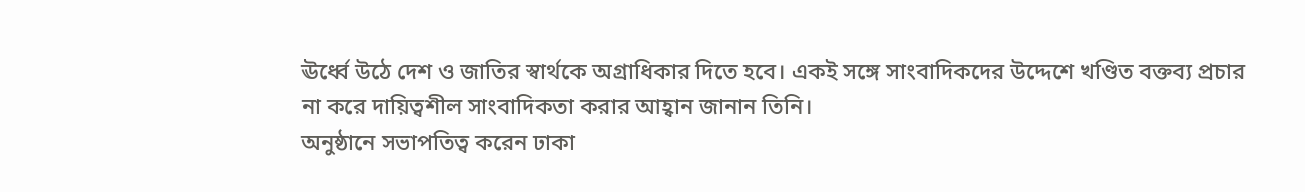ঊর্ধ্বে উঠে দেশ ও জাতির স্বার্থকে অগ্রাধিকার দিতে হবে। একই সঙ্গে সাংবাদিকদের উদ্দেশে খণ্ডিত বক্তব্য প্রচার না করে দায়িত্বশীল সাংবাদিকতা করার আহ্বান জানান তিনি।
অনুষ্ঠানে সভাপতিত্ব করেন ঢাকা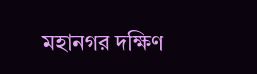মহানগর দক্ষিণ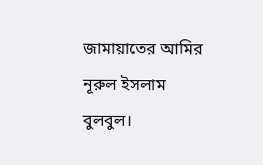জামায়াতের আমির নূরুল ইসলাম বুলবুল।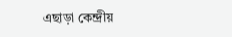এছাড়া কেন্দ্রীয়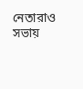নেতারাও সভায়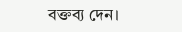বক্তব্য দেন।